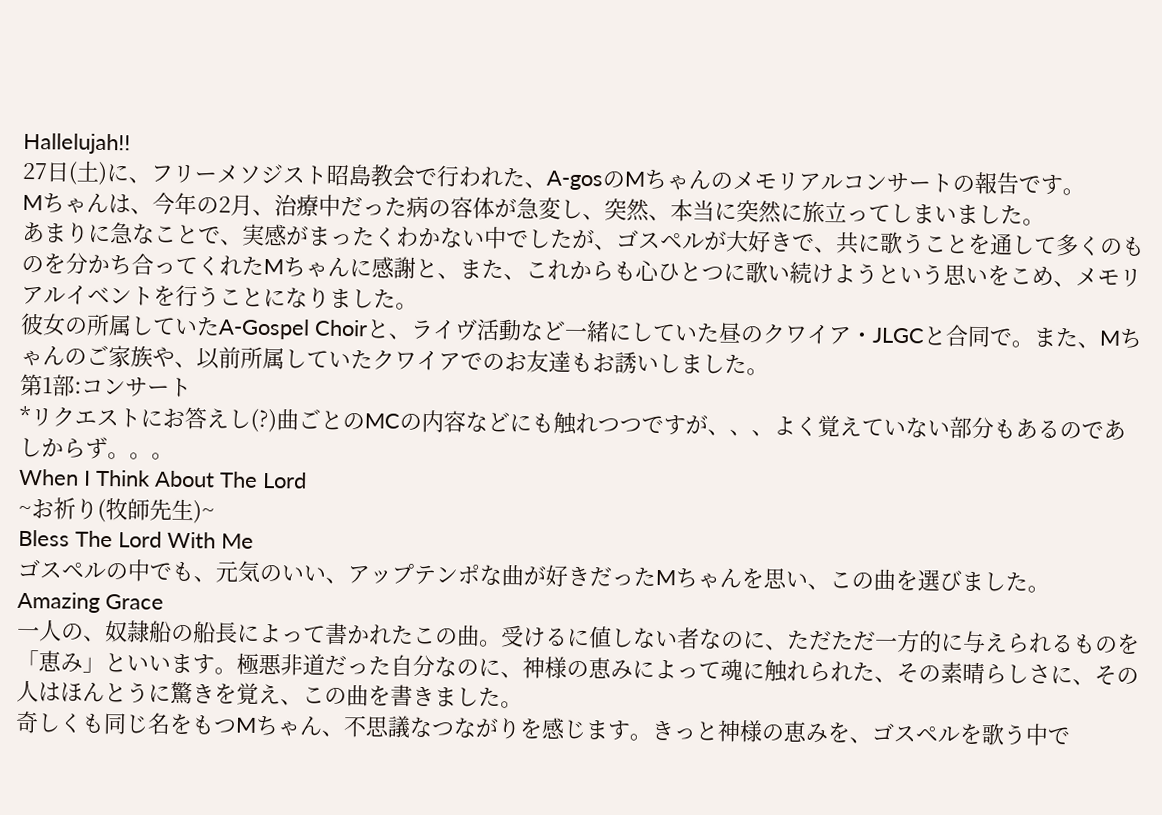Hallelujah!!
27日(土)に、フリーメソジスト昭島教会で行われた、A-gosのMちゃんのメモリアルコンサートの報告です。
Mちゃんは、今年の2月、治療中だった病の容体が急変し、突然、本当に突然に旅立ってしまいました。
あまりに急なことで、実感がまったくわかない中でしたが、ゴスペルが大好きで、共に歌うことを通して多くのものを分かち合ってくれたMちゃんに感謝と、また、これからも心ひとつに歌い続けようという思いをこめ、メモリアルイベントを行うことになりました。
彼女の所属していたA-Gospel Choirと、ライヴ活動など一緒にしていた昼のクワイア・JLGCと合同で。また、Mちゃんのご家族や、以前所属していたクワイアでのお友達もお誘いしました。
第1部:コンサート
*リクエストにお答えし(?)曲ごとのMCの内容などにも触れつつですが、、、よく覚えていない部分もあるのであしからず。。。
When I Think About The Lord
~お祈り(牧師先生)~
Bless The Lord With Me
ゴスペルの中でも、元気のいい、アップテンポな曲が好きだったMちゃんを思い、この曲を選びました。
Amazing Grace
一人の、奴隷船の船長によって書かれたこの曲。受けるに値しない者なのに、ただただ一方的に与えられるものを「恵み」といいます。極悪非道だった自分なのに、神様の恵みによって魂に触れられた、その素晴らしさに、その人はほんとうに驚きを覚え、この曲を書きました。
奇しくも同じ名をもつMちゃん、不思議なつながりを感じます。きっと神様の恵みを、ゴスペルを歌う中で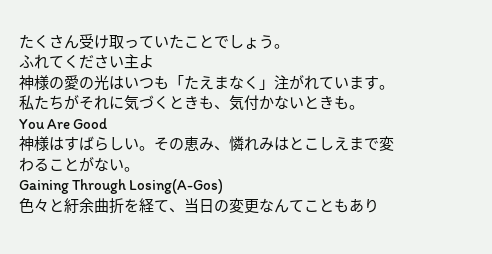たくさん受け取っていたことでしょう。
ふれてください主よ
神様の愛の光はいつも「たえまなく」注がれています。私たちがそれに気づくときも、気付かないときも。
You Are Good
神様はすばらしい。その恵み、憐れみはとこしえまで変わることがない。
Gaining Through Losing(A-Gos)
色々と紆余曲折を経て、当日の変更なんてこともあり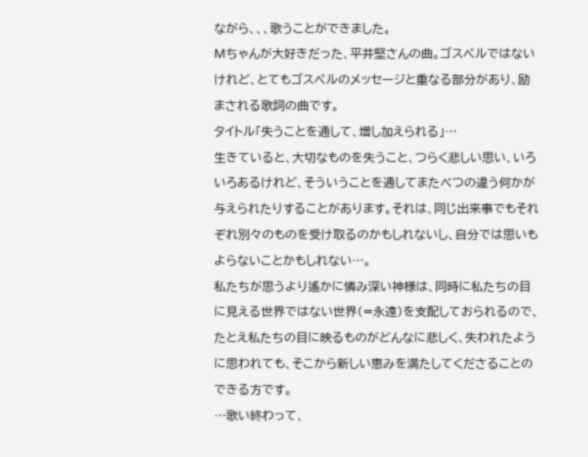ながら、、、歌うことができました。
Mちゃんが大好きだった、平井堅さんの曲。ゴスペルではないけれど、とてもゴスペルのメッセージと重なる部分があり、励まされる歌詞の曲です。
タイトル「失うことを通して、増し加えられる」…
生きていると、大切なものを失うこと、つらく悲しい思い、いろいろあるけれど、そういうことを通してまたべつの違う何かが与えられたりすることがあります。それは、同じ出来事でもそれぞれ別々のものを受け取るのかもしれないし、自分では思いもよらないことかもしれない…。
私たちが思うより遙かに憐み深い神様は、同時に私たちの目に見える世界ではない世界(=永遠)を支配しておられるので、たとえ私たちの目に映るものがどんなに悲しく、失われたように思われても、そこから新しい恵みを満たしてくださることのできる方です。
…歌い終わって、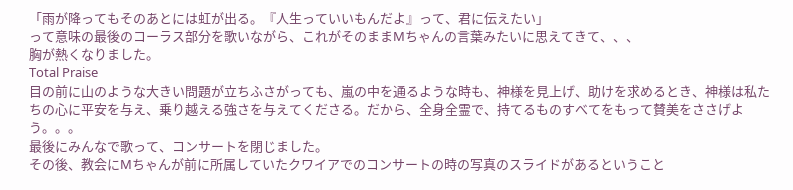「雨が降ってもそのあとには虹が出る。『人生っていいもんだよ』って、君に伝えたい」
って意味の最後のコーラス部分を歌いながら、これがそのままMちゃんの言葉みたいに思えてきて、、、
胸が熱くなりました。
Total Praise
目の前に山のような大きい問題が立ちふさがっても、嵐の中を通るような時も、神様を見上げ、助けを求めるとき、神様は私たちの心に平安を与え、乗り越える強さを与えてくださる。だから、全身全霊で、持てるものすべてをもって賛美をささげよう。。。
最後にみんなで歌って、コンサートを閉じました。
その後、教会にMちゃんが前に所属していたクワイアでのコンサートの時の写真のスライドがあるということ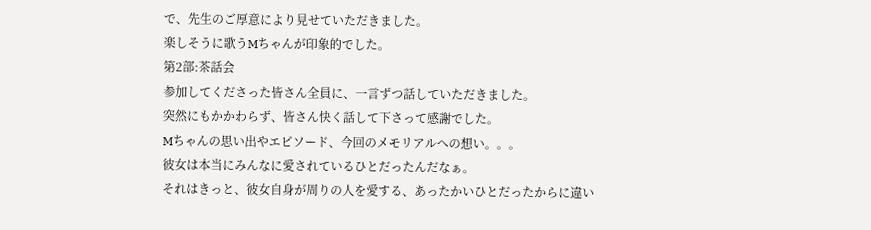で、先生のご厚意により見せていただきました。
楽しそうに歌うMちゃんが印象的でした。
第2部:茶話会
参加してくださった皆さん全員に、一言ずつ話していただきました。
突然にもかかわらず、皆さん快く話して下さって感謝でした。
Mちゃんの思い出やエピソード、今回のメモリアルへの想い。。。
彼女は本当にみんなに愛されているひとだったんだなぁ。
それはきっと、彼女自身が周りの人を愛する、あったかいひとだったからに違い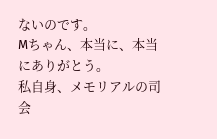ないのです。
Mちゃん、本当に、本当にありがとう。
私自身、メモリアルの司会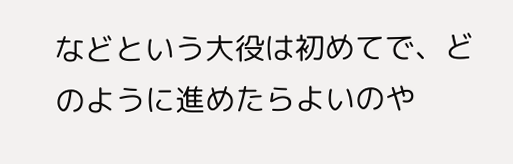などという大役は初めてで、どのように進めたらよいのや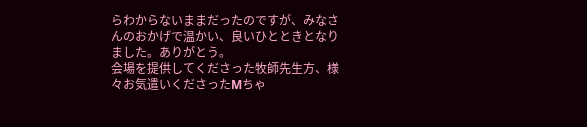らわからないままだったのですが、みなさんのおかげで温かい、良いひとときとなりました。ありがとう。
会場を提供してくださった牧師先生方、様々お気遣いくださったMちゃ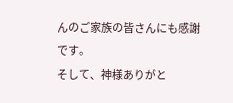んのご家族の皆さんにも感謝です。
そして、神様ありがと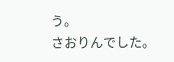う。
さおりんでした。